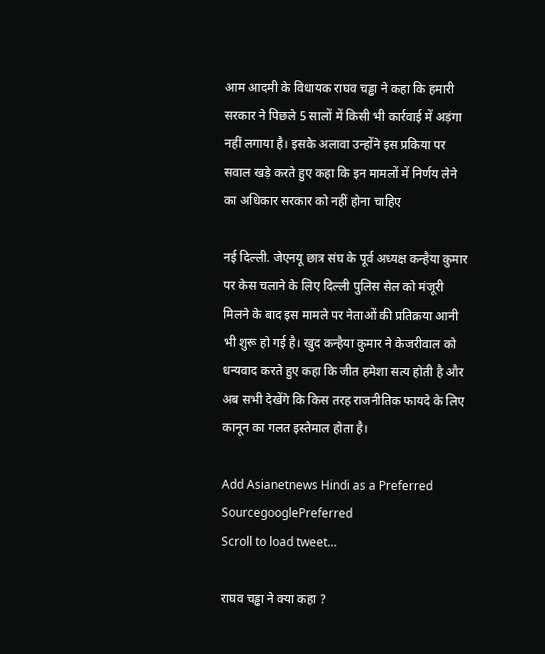आम आदमी के विधायक राघव चड्ढा ने कहा कि हमारी सरकार ने पिछले 5 सालों में किसी भी कार्रवाई में अड़ंगा नहीं लगाया है। इसके अलावा उन्होंने इस प्रकिया पर सवाल खड़े करते हुए कहा कि इन मामलों में निर्णय लेने का अधिकार सरकार को नहीं होना चाहिए

नई दिल्ली. जेएनयू छात्र संघ के पूर्व अध्यक्ष कन्हैया कुमार पर केस चलाने के लिए दिल्ली पुलिस सेल को मंजूरी मिलने के बाद इस मामले पर नेताओं की प्रतिक्रया आनी भी शुरू हो गई है। खुद कन्हैया कुमार ने केजरीवाल को धन्यवाद करते हुए कहा कि जीत हमेशा सत्य होती है और अब सभी देखेंगे कि किस तरह राजनीतिक फायदे के लिए कानून का गलत इस्तेमाल होता है।

Add Asianetnews Hindi as a Preferred SourcegooglePreferred
Scroll to load tweet…

राघव चड्ढा ने क्या कहा ?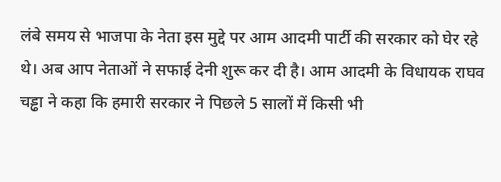लंबे समय से भाजपा के नेता इस मुद्दे पर आम आदमी पार्टी की सरकार को घेर रहे थे। अब आप नेताओं ने सफाई देनी शुरू कर दी है। आम आदमी के विधायक राघव चड्ढा ने कहा कि हमारी सरकार ने पिछले 5 सालों में किसी भी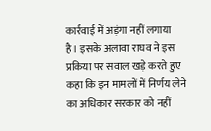कार्रवाई में अड़ंगा नहीं लगाया है। इसके अलावा राघव ने इस प्रकिया पर सवाल खड़े करते हुए कहा कि इन मामलों में निर्णय लेने का अधिकार सरकार को नहीं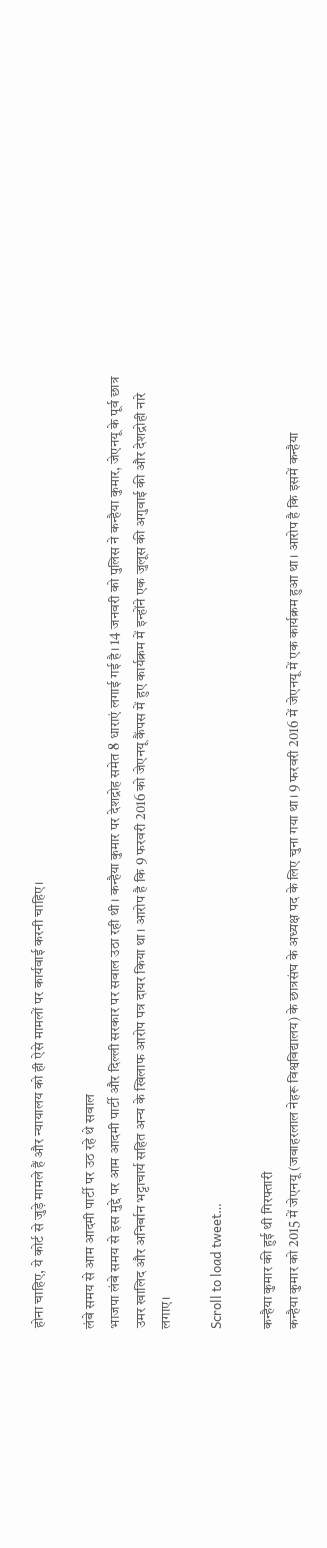होना चाहिए, ये कोर्ट से जुड़े मामले हैं और न्यायालय को ही ऐसे मामलों पर कार्यवाई करनी चाहिए।

लंबे समय से आम आदमी पार्टी पर उठ रहे थे सवाल
भाजपा लंबे समय से इस मुद्दे पर आम आदमी पार्टी और दिल्ली सरकार पर सवाल उठा रही थी। कन्हैया कुमार पर देशद्रोह समेत 8 धाराएं लगाई गई है। 14 जनवरी को पुलिस ने कन्हैया कुमार, जेएनयू के पूर्व छात्र उमर खालिद और अनिर्बान भट्टाचार्य सहित अन्य के खिलाफ आरोप पत्र दायर किया था। आरोप है कि 9 फरवरी 2016 को जेएनयू कैंपस में हुए कार्यक्रम में इन्होंने एक जुलूस की अगुवाई की और देशद्रोही नारे लगाए।

Scroll to load tweet…

कन्हैया कुमार की हुई थी गिरफ्तारी
कन्हैया कुमार को 2015 में जेएनयू (जवाहरलाल नेहरू विश्वविद्यालय) के छात्रसंघ के अध्यक्ष पद के लिए चुना गया था। 9 फरवरी 2016 में जेएनयू में एक कार्यक्रम हुआ था। आरोप है कि इसमें कन्हैया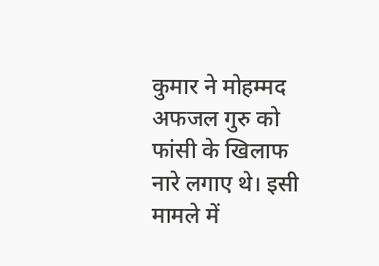कुमार ने मोहम्मद अफजल गुरु को फांसी के खिलाफ नारे लगाए थे। इसी मामले में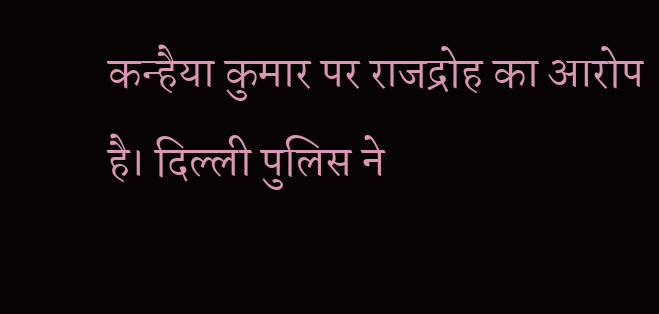कन्हैया कुमार पर राजद्रोह का आरोप है। दिल्ली पुलिस ने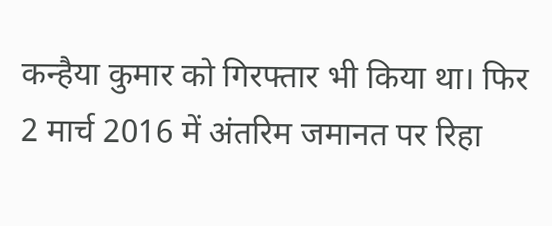कन्हैया कुमार को गिरफ्तार भी किया था। फिर 2 मार्च 2016 में अंतरिम जमानत पर रिहा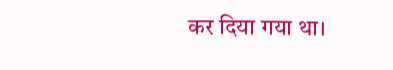कर दिया गया था।